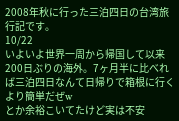2008年秋に行った三泊四日の台湾旅行記です。
10/22
いよいよ世界一周から帰国して以来200日ぶりの海外。7ヶ月半に比べれば三泊四日なんて日帰りで箱根に行くより簡単だぜw
とか余裕こいてたけど実は不安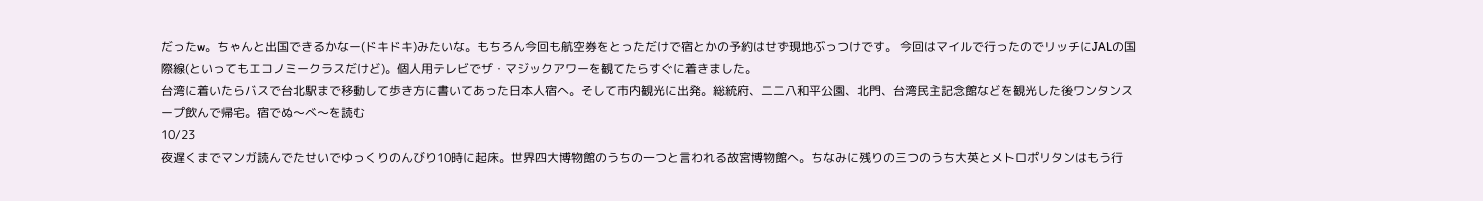だったw。ちゃんと出国できるかなー(ドキドキ)みたいな。もちろん今回も航空券をとっただけで宿とかの予約はせず現地ぶっつけです。 今回はマイルで行ったのでリッチにJALの国際線(といってもエコノミークラスだけど)。個人用テレビでザ・マジックアワーを観てたらすぐに着きました。
台湾に着いたらバスで台北駅まで移動して歩き方に書いてあった日本人宿へ。そして市内観光に出発。総統府、二二八和平公園、北門、台湾民主記念館などを観光した後ワンタンスープ飲んで帰宅。宿でぬ〜べ〜を読む
10/23
夜遅くまでマンガ読んでたせいでゆっくりのんびり10時に起床。世界四大博物館のうちの一つと言われる故宮博物館へ。ちなみに残りの三つのうち大英とメトロポリタンはもう行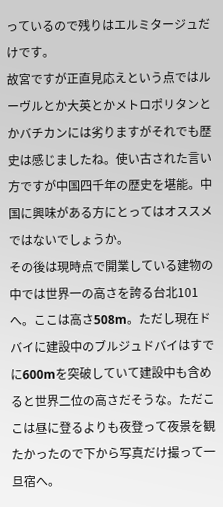っているので残りはエルミタージュだけです。
故宮ですが正直見応えという点ではルーヴルとか大英とかメトロポリタンとかバチカンには劣りますがそれでも歴史は感じましたね。使い古された言い方ですが中国四千年の歴史を堪能。中国に興味がある方にとってはオススメではないでしょうか。
その後は現時点で開業している建物の中では世界一の高さを誇る台北101へ。ここは高さ508m。ただし現在ドバイに建設中のブルジュドバイはすでに600mを突破していて建設中も含めると世界二位の高さだそうな。ただここは昼に登るよりも夜登って夜景を観たかったので下から写真だけ撮って一旦宿へ。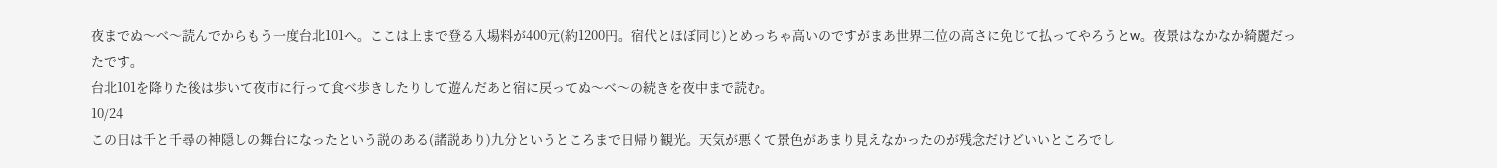夜までぬ〜べ〜読んでからもう一度台北101へ。ここは上まで登る入場料が400元(約1200円。宿代とほぼ同じ)とめっちゃ高いのですがまあ世界二位の高さに免じて払ってやろうとw。夜景はなかなか綺麗だったです。
台北101を降りた後は歩いて夜市に行って食べ歩きしたりして遊んだあと宿に戻ってぬ〜べ〜の続きを夜中まで読む。
10/24
この日は千と千尋の神隠しの舞台になったという説のある(諸説あり)九分というところまで日帰り観光。天気が悪くて景色があまり見えなかったのが残念だけどいいところでし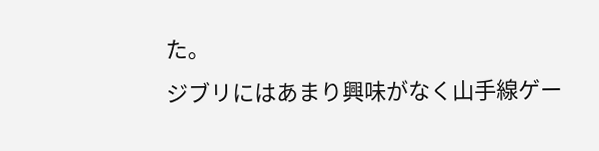た。
ジブリにはあまり興味がなく山手線ゲー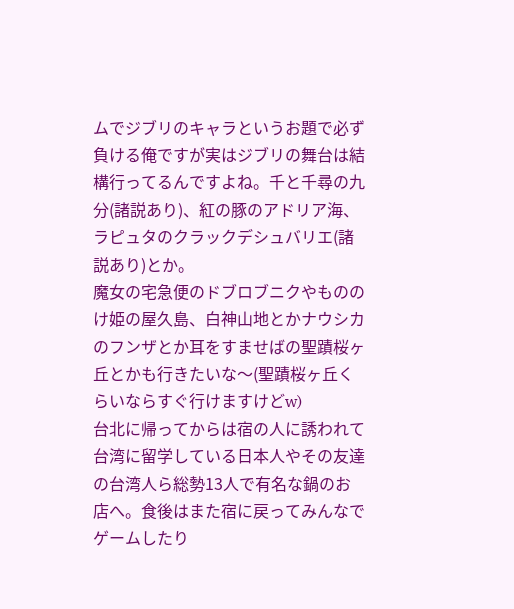ムでジブリのキャラというお題で必ず負ける俺ですが実はジブリの舞台は結構行ってるんですよね。千と千尋の九分(諸説あり)、紅の豚のアドリア海、ラピュタのクラックデシュバリエ(諸説あり)とか。
魔女の宅急便のドブロブニクやもののけ姫の屋久島、白神山地とかナウシカのフンザとか耳をすませばの聖蹟桜ヶ丘とかも行きたいな〜(聖蹟桜ヶ丘くらいならすぐ行けますけどw)
台北に帰ってからは宿の人に誘われて台湾に留学している日本人やその友達の台湾人ら総勢13人で有名な鍋のお店へ。食後はまた宿に戻ってみんなでゲームしたり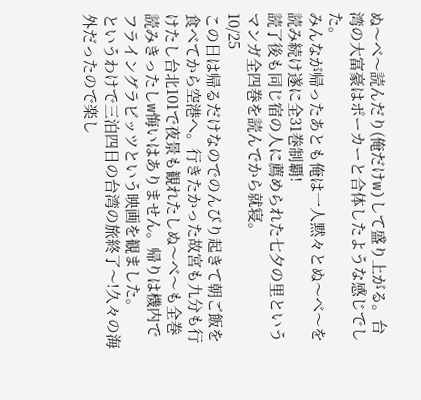ぬ〜べ〜読んだり(俺だけw)して盛り上がる。台湾の大富豪はポーカーと合体したような感じでした。
みんなが帰ったあとも俺は一人黙々とぬ〜べ〜を読み続け遂に全31巻制覇!
読了後も同じ宿の人に薦められた七夕の里というマンガ全四巻を読んでから就寝。
10/25
この日は帰るだけなのでのんびり起きて朝ご飯を食べてから空港へ。行きたかった故宮も九分も行けたし台北101で夜景も観れたしぬ〜べ〜も全巻読みきったしw悔いはありません。帰りは機内でフライングラビッツという映画を観ました。
というわけで三泊四日の台湾の旅終了〜!久々の海外だったので楽し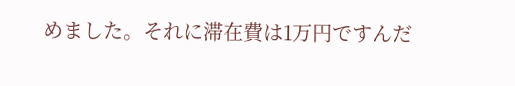めました。それに滞在費は1万円ですんだ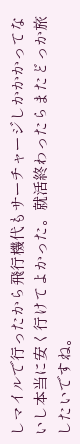しマイルで行ったから飛行機代もサーチャージしかかかってないし本当に安く行けてよかった。就活終わったらまたどっか旅したいですね。